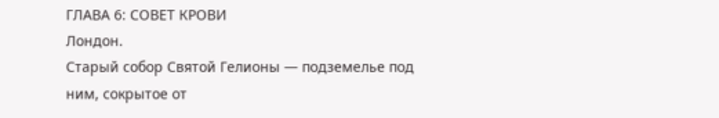ГЛАВА 6: СОВЕТ КРОВИ
Лондон.
Старый собор Святой Гелионы — подземелье под ним, сокрытое от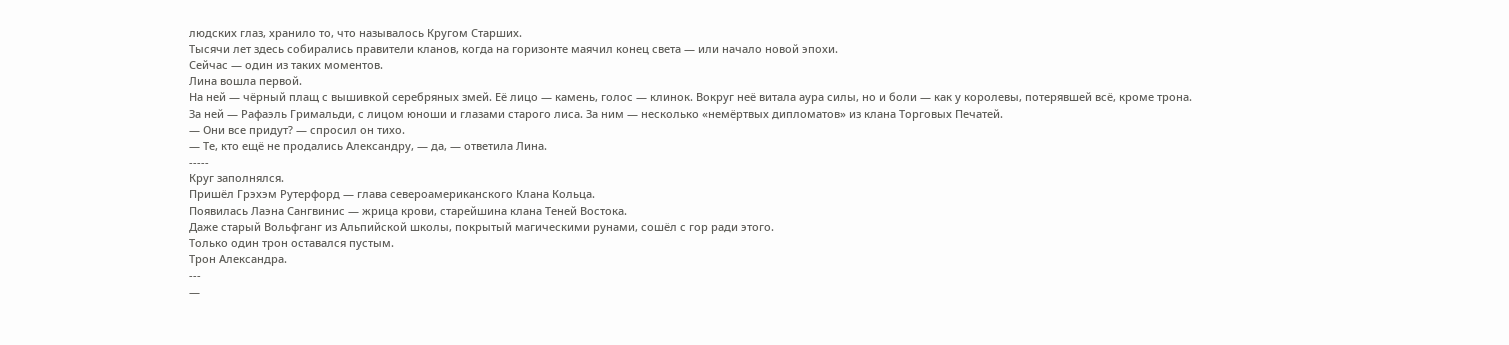людских глаз, хранило то, что называлось Кругом Старших.
Тысячи лет здесь собирались правители кланов, когда на горизонте маячил конец света — или начало новой эпохи.
Сейчас — один из таких моментов.
Лина вошла первой.
На ней — чёрный плащ с вышивкой серебряных змей. Её лицо — камень, голос — клинок. Вокруг неё витала аура силы, но и боли — как у королевы, потерявшей всё, кроме трона.
За ней — Рафаэль Гримальди, с лицом юноши и глазами старого лиса. За ним — несколько «немёртвых дипломатов» из клана Торговых Печатей.
— Они все придут? — спросил он тихо.
— Те, кто ещё не продались Александру, — да, — ответила Лина.
-----
Круг заполнялся.
Пришёл Грэхэм Рутерфорд — глава североамериканского Клана Кольца.
Появилась Лаэна Сангвинис — жрица крови, старейшина клана Теней Востока.
Даже старый Вольфганг из Альпийской школы, покрытый магическими рунами, сошёл с гор ради этого.
Только один трон оставался пустым.
Трон Александра.
---
—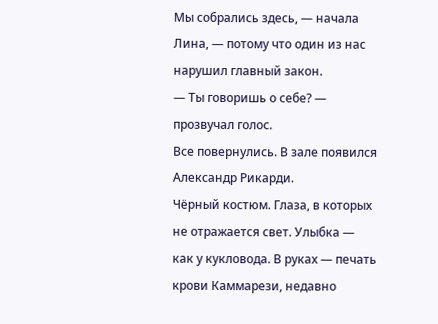Мы собрались здесь, — начала Лина, — потому что один из нас нарушил главный закон.
— Ты говоришь о себе? — прозвучал голос.
Все повернулись. В зале появился Александр Рикарди.
Чёрный костюм. Глаза, в которых не отражается свет. Улыбка — как у кукловода. В руках — печать крови Каммарези, недавно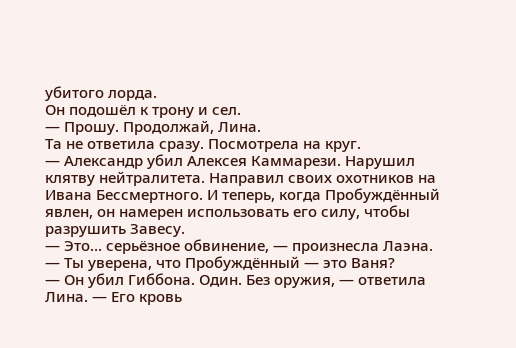убитого лорда.
Он подошёл к трону и сел.
— Прошу. Продолжай, Лина.
Та не ответила сразу. Посмотрела на круг.
— Александр убил Алексея Каммарези. Нарушил клятву нейтралитета. Направил своих охотников на Ивана Бессмертного. И теперь, когда Пробуждённый явлен, он намерен использовать его силу, чтобы разрушить Завесу.
— Это… серьёзное обвинение, — произнесла Лаэна. — Ты уверена, что Пробуждённый — это Ваня?
— Он убил Гиббона. Один. Без оружия, — ответила Лина. — Его кровь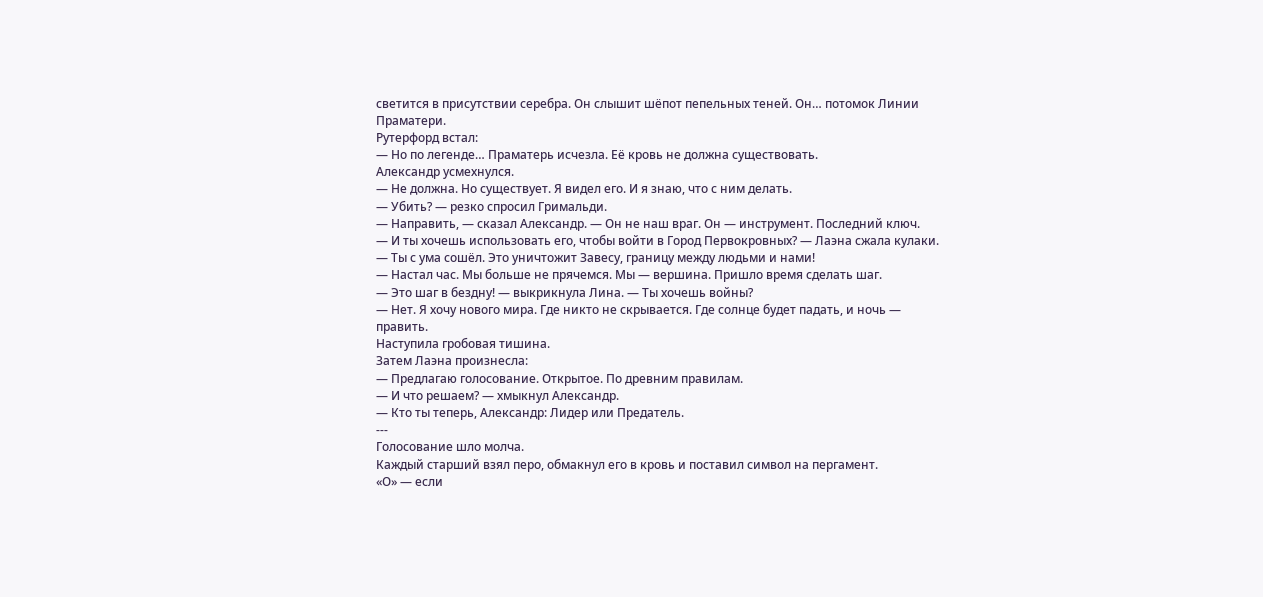светится в присутствии серебра. Он слышит шёпот пепельных теней. Он… потомок Линии Праматери.
Рутерфорд встал:
— Но по легенде… Праматерь исчезла. Её кровь не должна существовать.
Александр усмехнулся.
— Не должна. Но существует. Я видел его. И я знаю, что с ним делать.
— Убить? — резко спросил Гримальди.
— Направить, — сказал Александр. — Он не наш враг. Он — инструмент. Последний ключ.
— И ты хочешь использовать его, чтобы войти в Город Первокровных? — Лаэна сжала кулаки. — Ты с ума сошёл. Это уничтожит Завесу, границу между людьми и нами!
— Настал час. Мы больше не прячемся. Мы — вершина. Пришло время сделать шаг.
— Это шаг в бездну! — выкрикнула Лина. — Ты хочешь войны?
— Нет. Я хочу нового мира. Где никто не скрывается. Где солнце будет падать, и ночь — править.
Наступила гробовая тишина.
Затем Лаэна произнесла:
— Предлагаю голосование. Открытое. По древним правилам.
— И что решаем? — хмыкнул Александр.
— Кто ты теперь, Александр: Лидер или Предатель.
---
Голосование шло молча.
Каждый старший взял перо, обмакнул его в кровь и поставил символ на пергамент.
«О» — если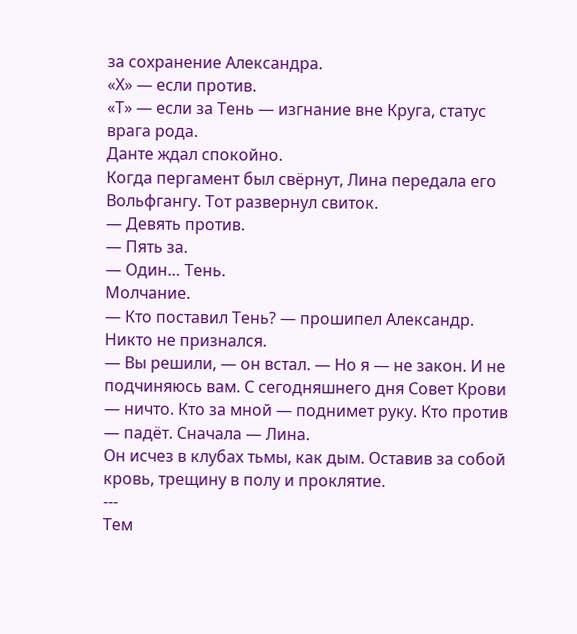за сохранение Александра.
«Х» — если против.
«Т» — если за Тень — изгнание вне Круга, статус врага рода.
Данте ждал спокойно.
Когда пергамент был свёрнут, Лина передала его Вольфгангу. Тот развернул свиток.
— Девять против.
— Пять за.
— Один… Тень.
Молчание.
— Кто поставил Тень? — прошипел Александр.
Никто не признался.
— Вы решили, — он встал. — Но я — не закон. И не подчиняюсь вам. С сегодняшнего дня Совет Крови — ничто. Кто за мной — поднимет руку. Кто против — падёт. Сначала — Лина.
Он исчез в клубах тьмы, как дым. Оставив за собой кровь, трещину в полу и проклятие.
---
Тем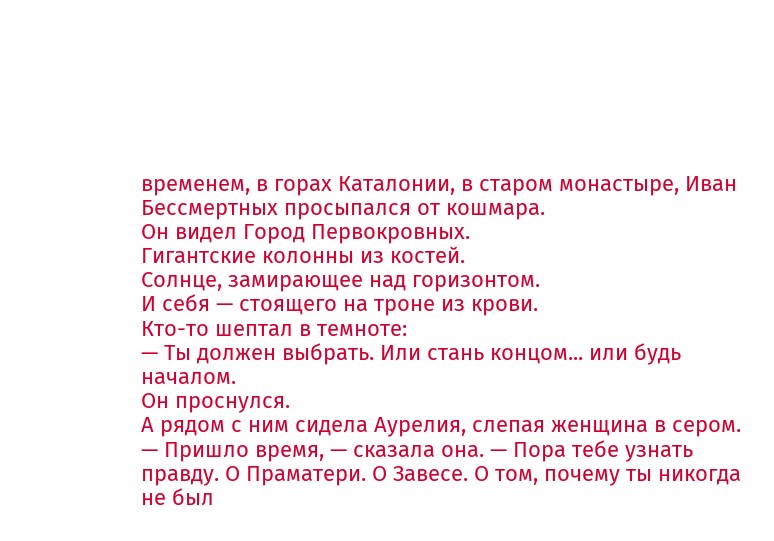временем, в горах Каталонии, в старом монастыре, Иван Бессмертных просыпался от кошмара.
Он видел Город Первокровных.
Гигантские колонны из костей.
Солнце, замирающее над горизонтом.
И себя — стоящего на троне из крови.
Кто-то шептал в темноте:
— Ты должен выбрать. Или стань концом... или будь началом.
Он проснулся.
А рядом с ним сидела Аурелия, слепая женщина в сером.
— Пришло время, — сказала она. — Пора тебе узнать правду. О Праматери. О Завесе. О том, почему ты никогда не был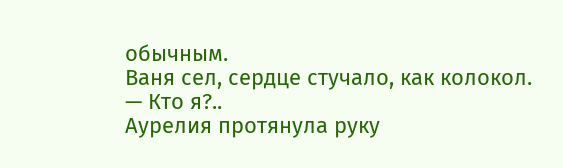обычным.
Ваня сел, сердце стучало, как колокол.
— Кто я?..
Аурелия протянула руку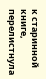к старинной книге, перелистнула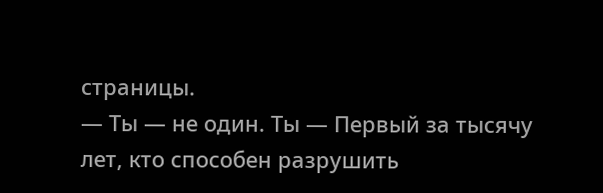страницы.
— Ты — не один. Ты — Первый за тысячу лет, кто способен разрушить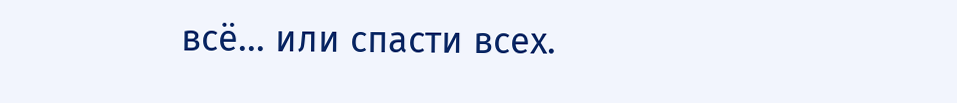всё... или спасти всех.